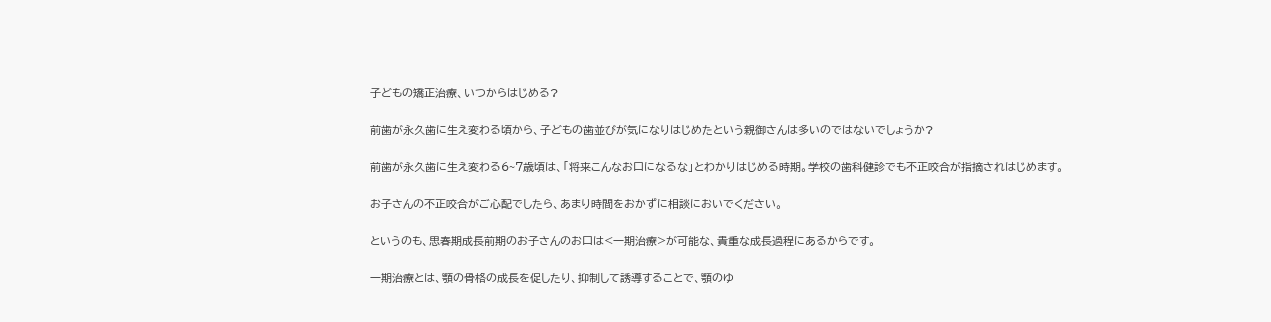子どもの矯正治療、いつからはじめる?

前歯が永久歯に生え変わる頃から、子どもの歯並びが気になりはじめたという親御さんは多いのではないでしょうか?

前歯が永久歯に生え変わる6~7歳頃は、「将来こんなお口になるな」とわかりはじめる時期。学校の歯科健診でも不正咬合が指摘されはじめます。

お子さんの不正咬合がご心配でしたら、あまり時間をおかずに相談においでください。

というのも、思春期成長前期のお子さんのお口は<一期治療>が可能な、貴重な成長過程にあるからです。

一期治療とは、顎の骨格の成長を促したり、抑制して誘導することで、顎のゆ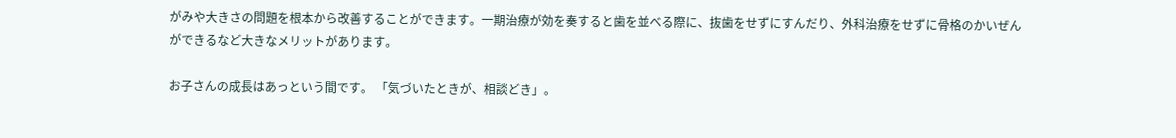がみや大きさの問題を根本から改善することができます。一期治療が効を奏すると歯を並べる際に、抜歯をせずにすんだり、外科治療をせずに骨格のかいぜんができるなど大きなメリットがあります。

お子さんの成長はあっという間です。 「気づいたときが、相談どき」。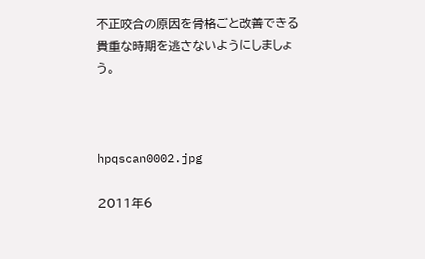不正咬合の原因を骨格ごと改善できる貴重な時期を逃さないようにしましょう。



hpqscan0002.jpg

2011年6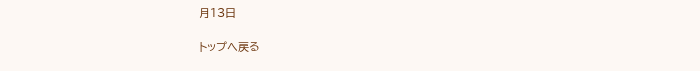月13日

トップへ戻る